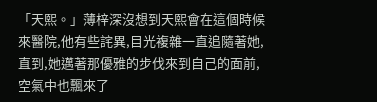「天熙。」薄梓深沒想到天熙會在這個時候來醫院,他有些詫異,目光複雜一直追隨著她,直到,她邁著那優雅的步伐來到自己的面前,空氣中也飄來了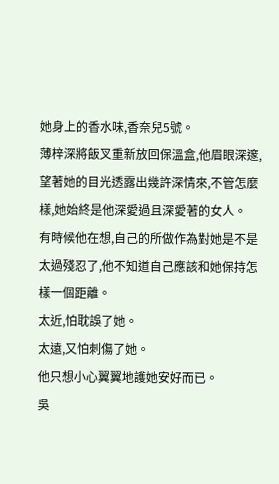她身上的香水味,香奈兒5號。
薄梓深將飯叉重新放回保溫盒,他眉眼深邃,望著她的目光透露出幾許深情來,不管怎麼樣,她始終是他深愛過且深愛著的女人。
有時候他在想,自己的所做作為對她是不是太過殘忍了,他不知道自己應該和她保持怎樣一個距離。
太近,怕耽誤了她。
太遠,又怕刺傷了她。
他只想小心翼翼地護她安好而已。
吳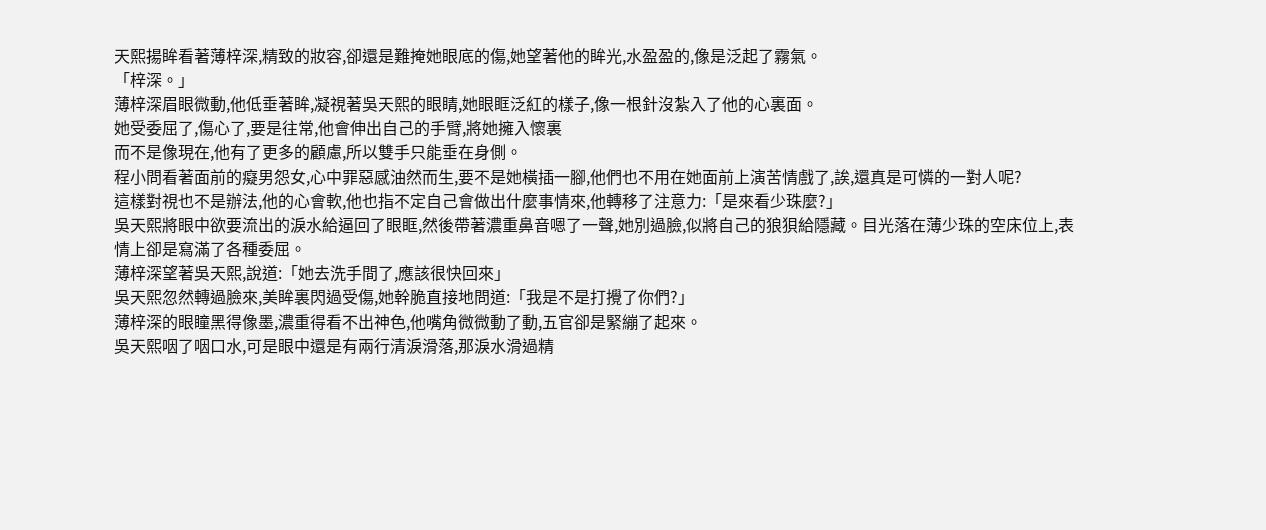天熙揚眸看著薄梓深,精致的妝容,卻還是難掩她眼底的傷,她望著他的眸光,水盈盈的,像是泛起了霧氣。
「梓深。」
薄梓深眉眼微動,他低垂著眸,凝視著吳天熙的眼睛,她眼眶泛紅的樣子,像一根針沒紮入了他的心裏面。
她受委屈了,傷心了,要是往常,他會伸出自己的手臂,將她擁入懷裏
而不是像現在,他有了更多的顧慮,所以雙手只能垂在身側。
程小問看著面前的癡男怨女,心中罪惡感油然而生,要不是她橫插一腳,他們也不用在她面前上演苦情戲了,誒,還真是可憐的一對人呢?
這樣對視也不是辦法,他的心會軟,他也指不定自己會做出什麼事情來,他轉移了注意力:「是來看少珠麼?」
吳天熙將眼中欲要流出的淚水給逼回了眼眶,然後帶著濃重鼻音嗯了一聲,她別過臉,似將自己的狼狽給隱藏。目光落在薄少珠的空床位上,表情上卻是寫滿了各種委屈。
薄梓深望著吳天熙,說道:「她去洗手間了,應該很快回來」
吳天熙忽然轉過臉來,美眸裏閃過受傷,她幹脆直接地問道:「我是不是打攪了你們?」
薄梓深的眼瞳黑得像墨,濃重得看不出神色,他嘴角微微動了動,五官卻是緊繃了起來。
吳天熙咽了咽口水,可是眼中還是有兩行清淚滑落,那淚水滑過精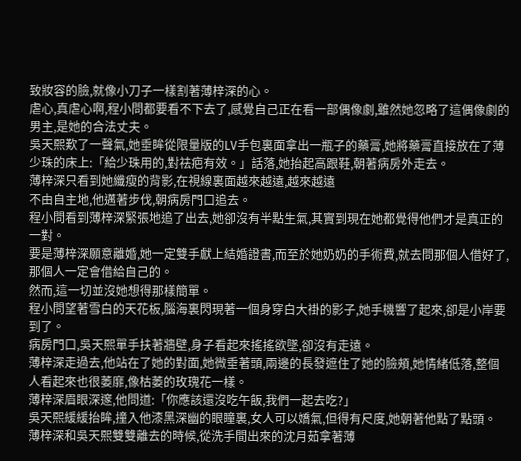致妝容的臉,就像小刀子一樣割著薄梓深的心。
虐心,真虐心啊,程小問都要看不下去了,感覺自己正在看一部偶像劇,雖然她忽略了這偶像劇的男主,是她的合法丈夫。
吳天熙歎了一聲氣,她垂眸從限量版的LV手包裏面拿出一瓶子的藥膏,她將藥膏直接放在了薄少珠的床上:「給少珠用的,對祛疤有效。」話落,她抬起高跟鞋,朝著病房外走去。
薄梓深只看到她纖瘦的背影,在視線裏面越來越遠,越來越遠
不由自主地,他邁著步伐,朝病房門口追去。
程小問看到薄梓深緊張地追了出去,她卻沒有半點生氣,其實到現在她都覺得他們才是真正的一對。
要是薄梓深願意離婚,她一定雙手獻上結婚證書,而至於她奶奶的手術費,就去問那個人借好了,那個人一定會借給自己的。
然而,這一切並沒她想得那樣簡單。
程小問望著雪白的天花板,腦海裏閃現著一個身穿白大褂的影子,她手機響了起來,卻是小岸要到了。
病房門口,吳天熙單手扶著牆壁,身子看起來搖搖欲墜,卻沒有走遠。
薄梓深走過去,他站在了她的對面,她微垂著頭,兩邊的長發遮住了她的臉頰,她情緒低落,整個人看起來也很萎靡,像枯萎的玫瑰花一樣。
薄梓深眉眼深邃,他問道:「你應該還沒吃午飯,我們一起去吃?」
吳天熙緩緩抬眸,撞入他漆黑深幽的眼瞳裏,女人可以嬌氣,但得有尺度,她朝著他點了點頭。
薄梓深和吳天熙雙雙離去的時候,從洗手間出來的沈月茹拿著薄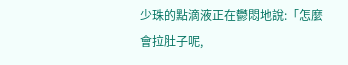少珠的點滴液正在鬱悶地說:「怎麼會拉肚子呢,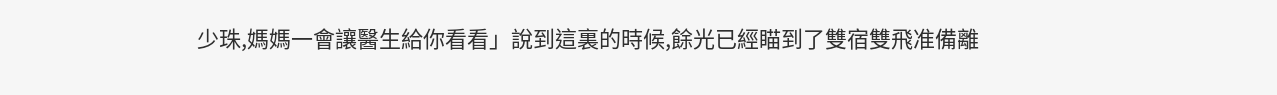少珠,媽媽一會讓醫生給你看看」說到這裏的時候,餘光已經瞄到了雙宿雙飛准備離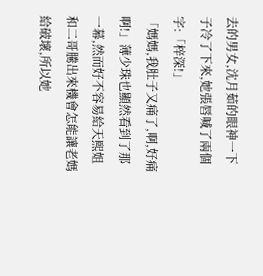去的男女,沈月茹的眼神一下子冷了下來,她張唇喊了兩個字:「梓深!」
「媽媽,我肚子又痛了,啊,好痛啊!」薄少珠也顯然看到了那一幕,然而好不容易給天熙姐和二哥騰出來機會怎能讓老媽給破壞,所以她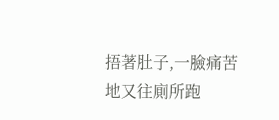捂著肚子,一臉痛苦地又往廁所跑